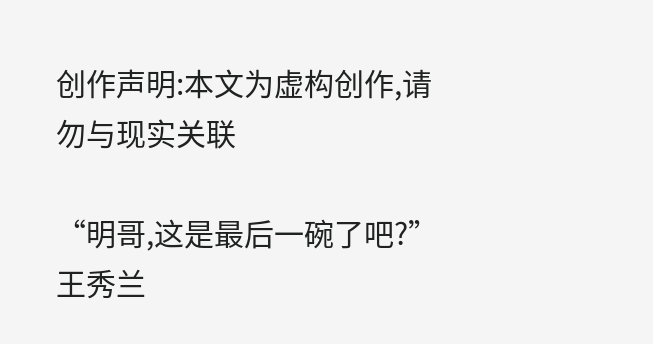创作声明:本文为虚构创作,请勿与现实关联

“明哥,这是最后一碗了吧?”王秀兰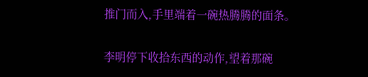推门而入,手里端着一碗热腾腾的面条。

李明停下收拾东西的动作,望着那碗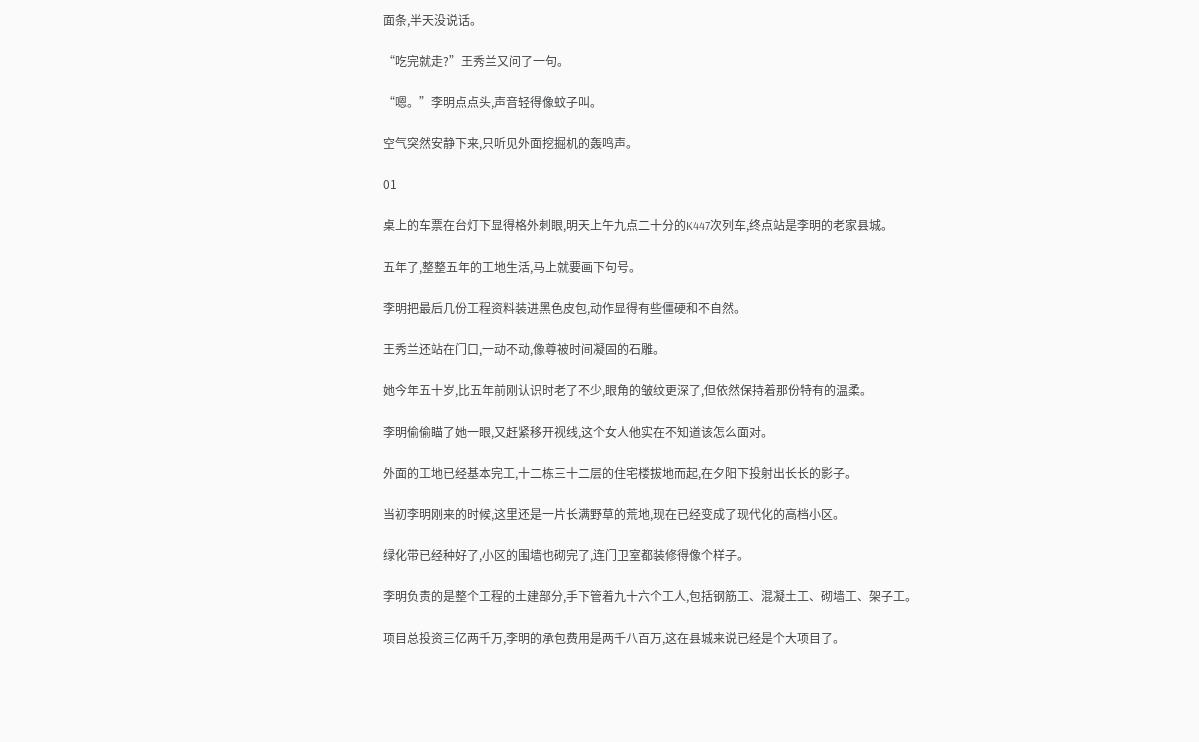面条,半天没说话。

“吃完就走?”王秀兰又问了一句。

“嗯。”李明点点头,声音轻得像蚊子叫。

空气突然安静下来,只听见外面挖掘机的轰鸣声。

01

桌上的车票在台灯下显得格外刺眼,明天上午九点二十分的K447次列车,终点站是李明的老家县城。

五年了,整整五年的工地生活,马上就要画下句号。

李明把最后几份工程资料装进黑色皮包,动作显得有些僵硬和不自然。

王秀兰还站在门口,一动不动,像尊被时间凝固的石雕。

她今年五十岁,比五年前刚认识时老了不少,眼角的皱纹更深了,但依然保持着那份特有的温柔。

李明偷偷瞄了她一眼,又赶紧移开视线,这个女人他实在不知道该怎么面对。

外面的工地已经基本完工,十二栋三十二层的住宅楼拔地而起,在夕阳下投射出长长的影子。

当初李明刚来的时候,这里还是一片长满野草的荒地,现在已经变成了现代化的高档小区。

绿化带已经种好了,小区的围墙也砌完了,连门卫室都装修得像个样子。

李明负责的是整个工程的土建部分,手下管着九十六个工人,包括钢筋工、混凝土工、砌墙工、架子工。

项目总投资三亿两千万,李明的承包费用是两千八百万,这在县城来说已经是个大项目了。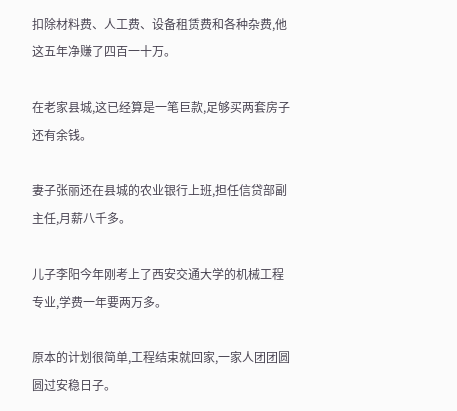扣除材料费、人工费、设备租赁费和各种杂费,他这五年净赚了四百一十万。

在老家县城,这已经算是一笔巨款,足够买两套房子还有余钱。

妻子张丽还在县城的农业银行上班,担任信贷部副主任,月薪八千多。

儿子李阳今年刚考上了西安交通大学的机械工程专业,学费一年要两万多。

原本的计划很简单,工程结束就回家,一家人团团圆圆过安稳日子。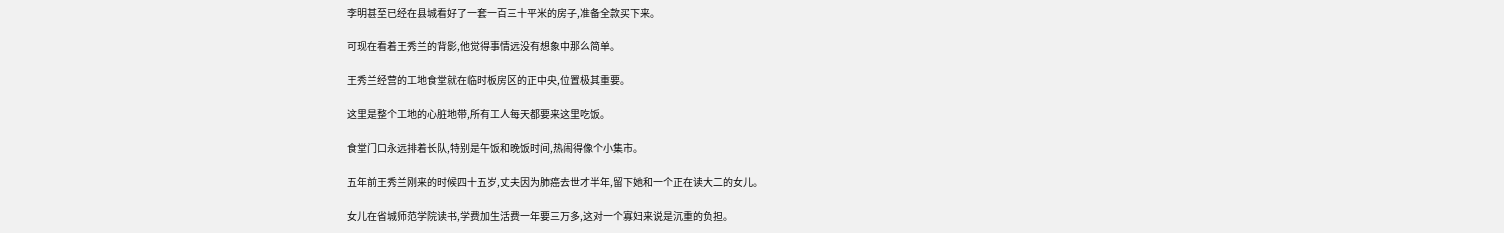李明甚至已经在县城看好了一套一百三十平米的房子,准备全款买下来。

可现在看着王秀兰的背影,他觉得事情远没有想象中那么简单。

王秀兰经营的工地食堂就在临时板房区的正中央,位置极其重要。

这里是整个工地的心脏地带,所有工人每天都要来这里吃饭。

食堂门口永远排着长队,特别是午饭和晚饭时间,热闹得像个小集市。

五年前王秀兰刚来的时候四十五岁,丈夫因为肺癌去世才半年,留下她和一个正在读大二的女儿。

女儿在省城师范学院读书,学费加生活费一年要三万多,这对一个寡妇来说是沉重的负担。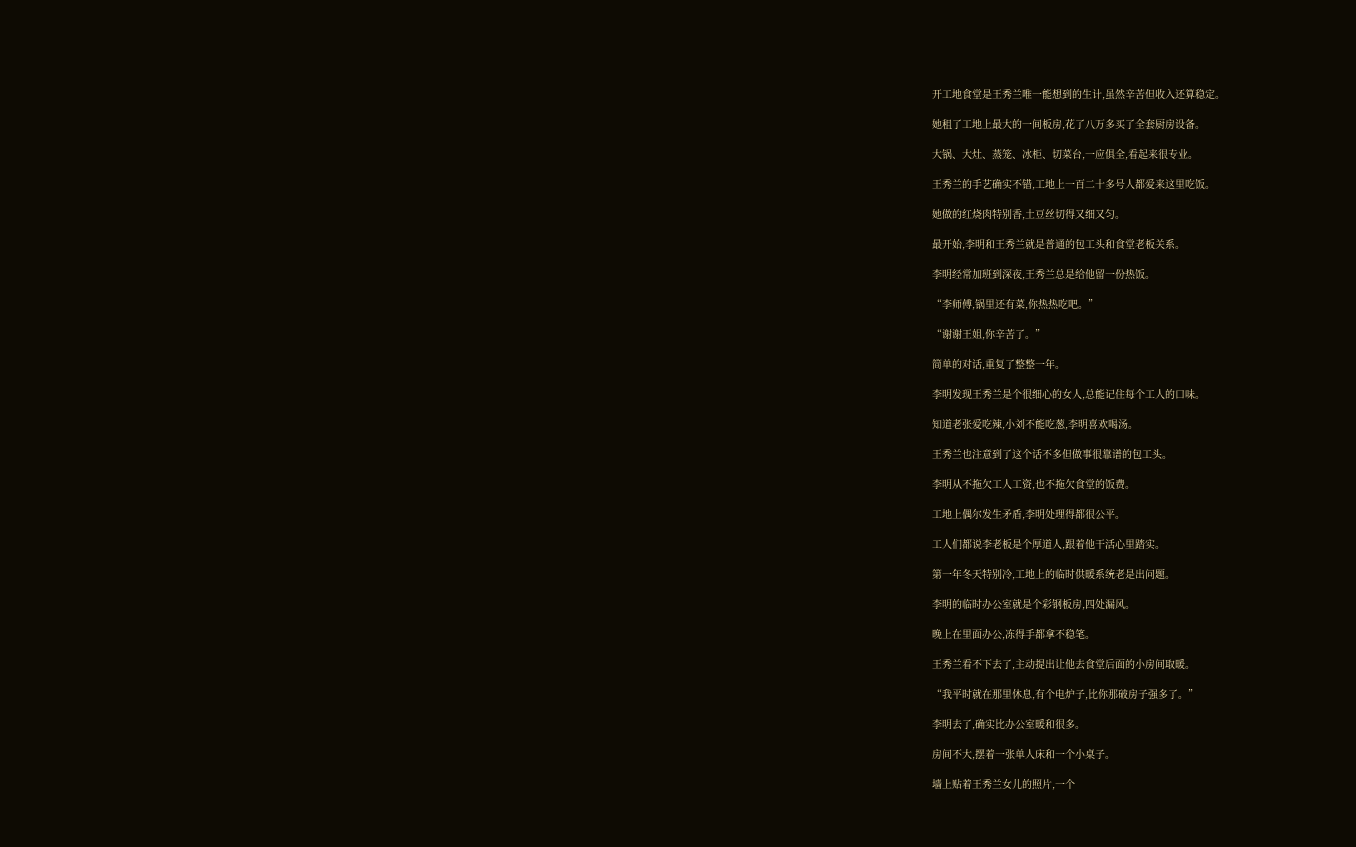开工地食堂是王秀兰唯一能想到的生计,虽然辛苦但收入还算稳定。

她租了工地上最大的一间板房,花了八万多买了全套厨房设备。

大锅、大灶、蒸笼、冰柜、切菜台,一应俱全,看起来很专业。

王秀兰的手艺确实不错,工地上一百二十多号人都爱来这里吃饭。

她做的红烧肉特别香,土豆丝切得又细又匀。

最开始,李明和王秀兰就是普通的包工头和食堂老板关系。

李明经常加班到深夜,王秀兰总是给他留一份热饭。

“李师傅,锅里还有菜,你热热吃吧。”

“谢谢王姐,你辛苦了。”

简单的对话,重复了整整一年。

李明发现王秀兰是个很细心的女人,总能记住每个工人的口味。

知道老张爱吃辣,小刘不能吃葱,李明喜欢喝汤。

王秀兰也注意到了这个话不多但做事很靠谱的包工头。

李明从不拖欠工人工资,也不拖欠食堂的饭费。

工地上偶尔发生矛盾,李明处理得都很公平。

工人们都说李老板是个厚道人,跟着他干活心里踏实。

第一年冬天特别冷,工地上的临时供暖系统老是出问题。

李明的临时办公室就是个彩钢板房,四处漏风。

晚上在里面办公,冻得手都拿不稳笔。

王秀兰看不下去了,主动提出让他去食堂后面的小房间取暖。

“我平时就在那里休息,有个电炉子,比你那破房子强多了。”

李明去了,确实比办公室暖和很多。

房间不大,摆着一张单人床和一个小桌子。

墙上贴着王秀兰女儿的照片,一个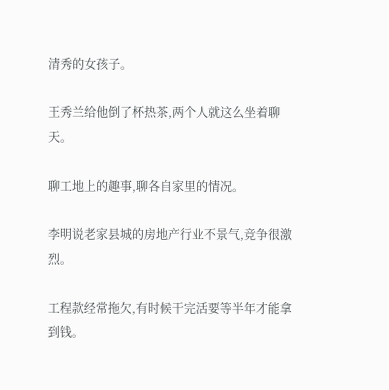清秀的女孩子。

王秀兰给他倒了杯热茶,两个人就这么坐着聊天。

聊工地上的趣事,聊各自家里的情况。

李明说老家县城的房地产行业不景气,竞争很激烈。

工程款经常拖欠,有时候干完活要等半年才能拿到钱。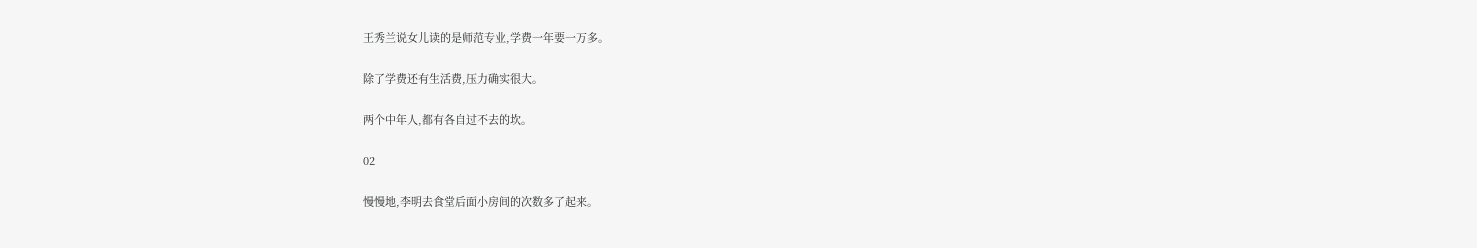王秀兰说女儿读的是师范专业,学费一年要一万多。

除了学费还有生活费,压力确实很大。

两个中年人,都有各自过不去的坎。

02

慢慢地,李明去食堂后面小房间的次数多了起来。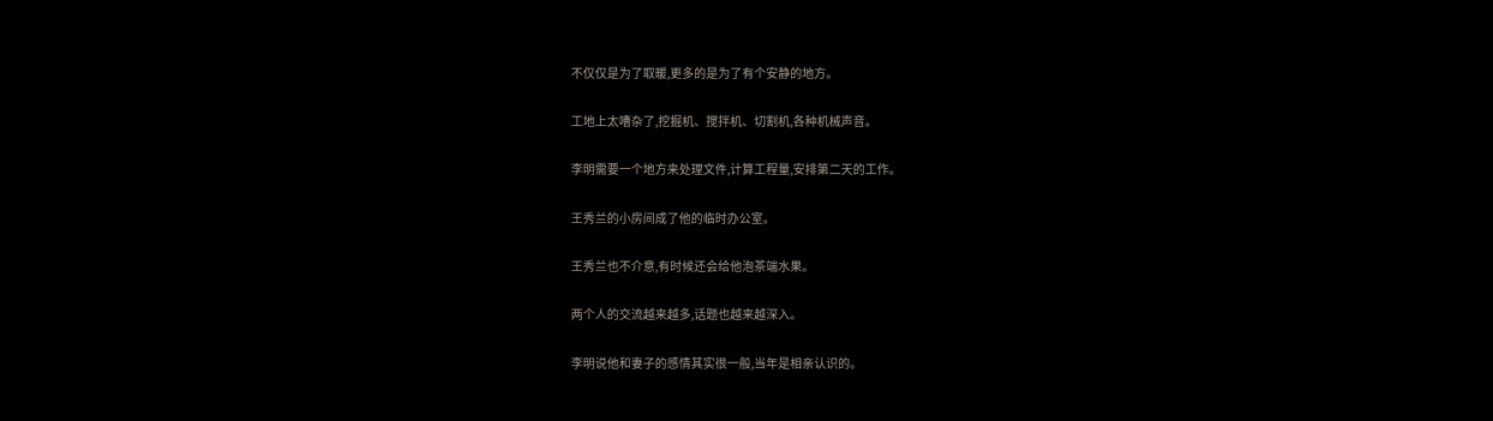不仅仅是为了取暖,更多的是为了有个安静的地方。

工地上太嘈杂了,挖掘机、搅拌机、切割机,各种机械声音。

李明需要一个地方来处理文件,计算工程量,安排第二天的工作。

王秀兰的小房间成了他的临时办公室。

王秀兰也不介意,有时候还会给他泡茶端水果。

两个人的交流越来越多,话题也越来越深入。

李明说他和妻子的感情其实很一般,当年是相亲认识的。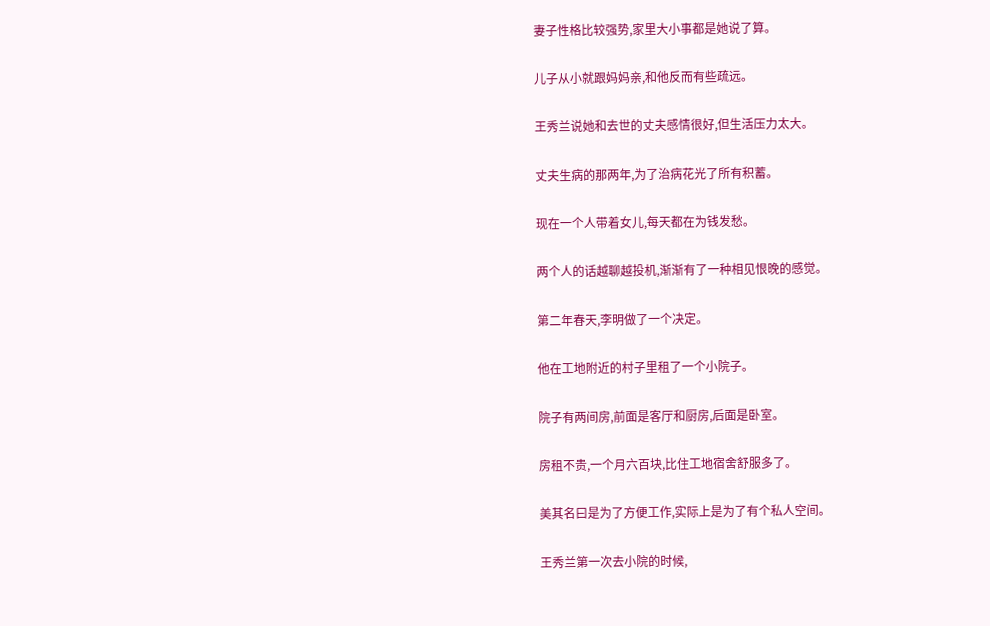妻子性格比较强势,家里大小事都是她说了算。

儿子从小就跟妈妈亲,和他反而有些疏远。

王秀兰说她和去世的丈夫感情很好,但生活压力太大。

丈夫生病的那两年,为了治病花光了所有积蓄。

现在一个人带着女儿,每天都在为钱发愁。

两个人的话越聊越投机,渐渐有了一种相见恨晚的感觉。

第二年春天,李明做了一个决定。

他在工地附近的村子里租了一个小院子。

院子有两间房,前面是客厅和厨房,后面是卧室。

房租不贵,一个月六百块,比住工地宿舍舒服多了。

美其名曰是为了方便工作,实际上是为了有个私人空间。

王秀兰第一次去小院的时候,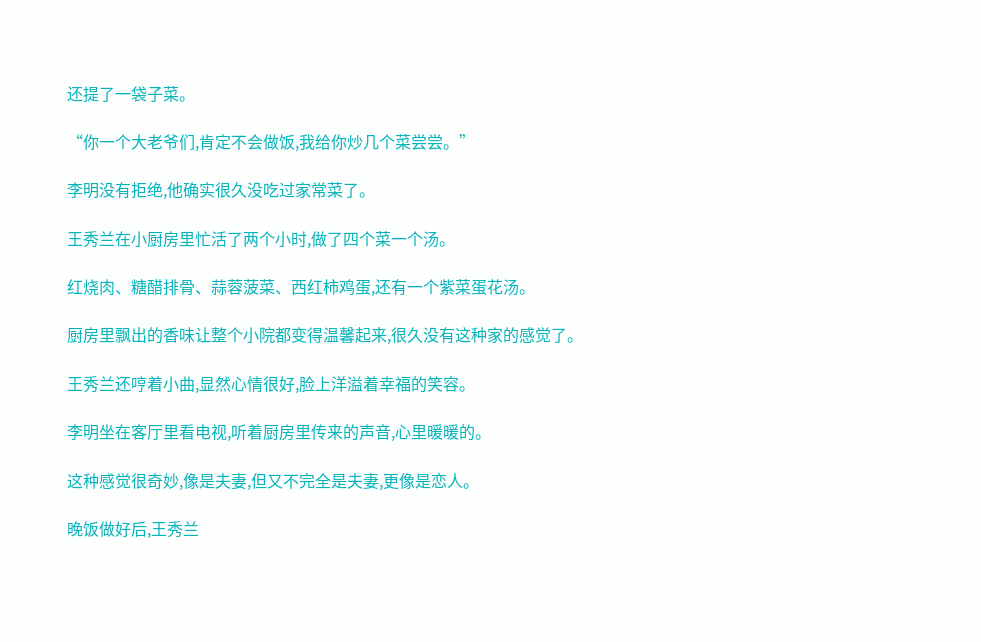还提了一袋子菜。

“你一个大老爷们,肯定不会做饭,我给你炒几个菜尝尝。”

李明没有拒绝,他确实很久没吃过家常菜了。

王秀兰在小厨房里忙活了两个小时,做了四个菜一个汤。

红烧肉、糖醋排骨、蒜蓉菠菜、西红柿鸡蛋,还有一个紫菜蛋花汤。

厨房里飘出的香味让整个小院都变得温馨起来,很久没有这种家的感觉了。

王秀兰还哼着小曲,显然心情很好,脸上洋溢着幸福的笑容。

李明坐在客厅里看电视,听着厨房里传来的声音,心里暖暖的。

这种感觉很奇妙,像是夫妻,但又不完全是夫妻,更像是恋人。

晚饭做好后,王秀兰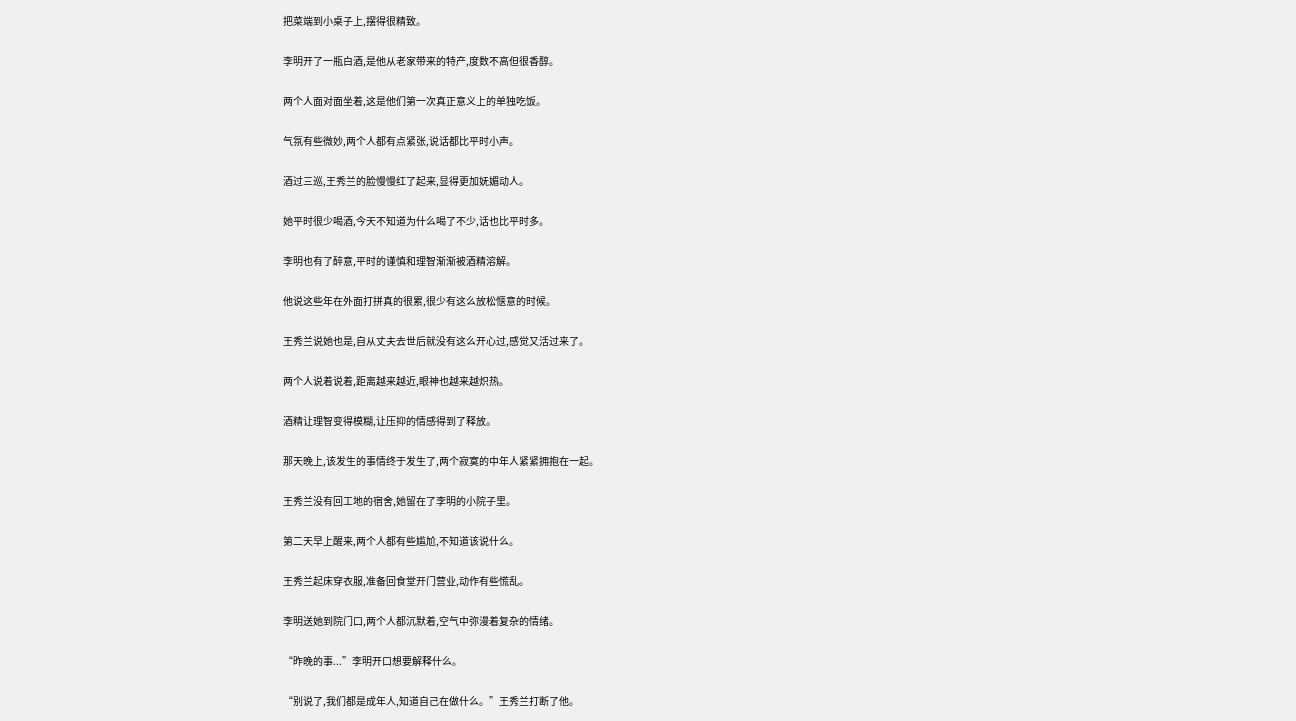把菜端到小桌子上,摆得很精致。

李明开了一瓶白酒,是他从老家带来的特产,度数不高但很香醇。

两个人面对面坐着,这是他们第一次真正意义上的单独吃饭。

气氛有些微妙,两个人都有点紧张,说话都比平时小声。

酒过三巡,王秀兰的脸慢慢红了起来,显得更加妩媚动人。

她平时很少喝酒,今天不知道为什么喝了不少,话也比平时多。

李明也有了醉意,平时的谨慎和理智渐渐被酒精溶解。

他说这些年在外面打拼真的很累,很少有这么放松惬意的时候。

王秀兰说她也是,自从丈夫去世后就没有这么开心过,感觉又活过来了。

两个人说着说着,距离越来越近,眼神也越来越炽热。

酒精让理智变得模糊,让压抑的情感得到了释放。

那天晚上,该发生的事情终于发生了,两个寂寞的中年人紧紧拥抱在一起。

王秀兰没有回工地的宿舍,她留在了李明的小院子里。

第二天早上醒来,两个人都有些尴尬,不知道该说什么。

王秀兰起床穿衣服,准备回食堂开门营业,动作有些慌乱。

李明送她到院门口,两个人都沉默着,空气中弥漫着复杂的情绪。

“昨晚的事...”李明开口想要解释什么。

“别说了,我们都是成年人,知道自己在做什么。”王秀兰打断了他。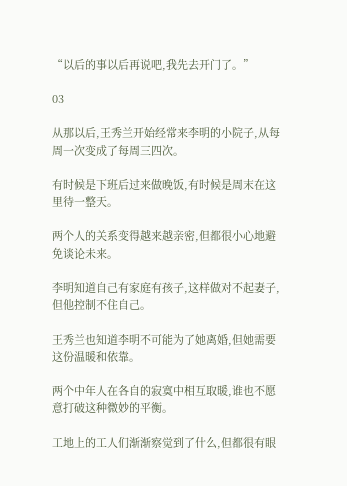“以后的事以后再说吧,我先去开门了。”

03

从那以后,王秀兰开始经常来李明的小院子,从每周一次变成了每周三四次。

有时候是下班后过来做晚饭,有时候是周末在这里待一整天。

两个人的关系变得越来越亲密,但都很小心地避免谈论未来。

李明知道自己有家庭有孩子,这样做对不起妻子,但他控制不住自己。

王秀兰也知道李明不可能为了她离婚,但她需要这份温暖和依靠。

两个中年人在各自的寂寞中相互取暖,谁也不愿意打破这种微妙的平衡。

工地上的工人们渐渐察觉到了什么,但都很有眼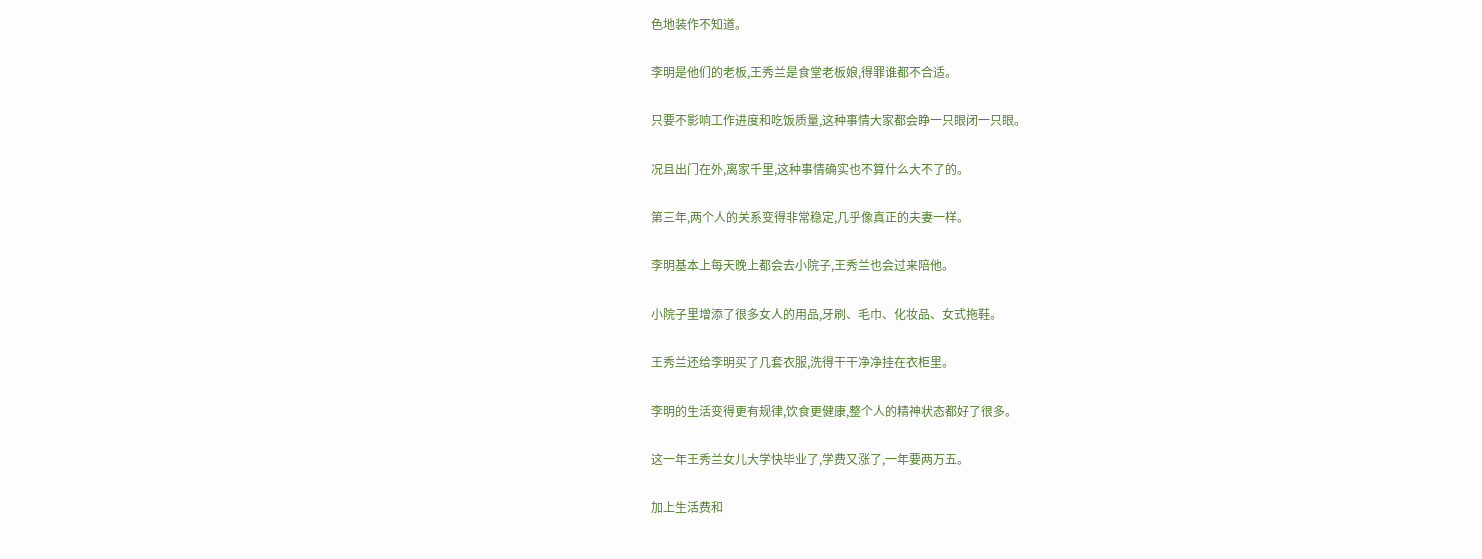色地装作不知道。

李明是他们的老板,王秀兰是食堂老板娘,得罪谁都不合适。

只要不影响工作进度和吃饭质量,这种事情大家都会睁一只眼闭一只眼。

况且出门在外,离家千里,这种事情确实也不算什么大不了的。

第三年,两个人的关系变得非常稳定,几乎像真正的夫妻一样。

李明基本上每天晚上都会去小院子,王秀兰也会过来陪他。

小院子里增添了很多女人的用品,牙刷、毛巾、化妆品、女式拖鞋。

王秀兰还给李明买了几套衣服,洗得干干净净挂在衣柜里。

李明的生活变得更有规律,饮食更健康,整个人的精神状态都好了很多。

这一年王秀兰女儿大学快毕业了,学费又涨了,一年要两万五。

加上生活费和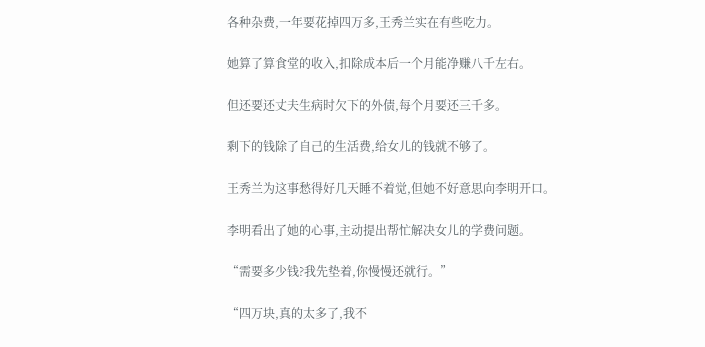各种杂费,一年要花掉四万多,王秀兰实在有些吃力。

她算了算食堂的收入,扣除成本后一个月能净赚八千左右。

但还要还丈夫生病时欠下的外债,每个月要还三千多。

剩下的钱除了自己的生活费,给女儿的钱就不够了。

王秀兰为这事愁得好几天睡不着觉,但她不好意思向李明开口。

李明看出了她的心事,主动提出帮忙解决女儿的学费问题。

“需要多少钱?我先垫着,你慢慢还就行。”

“四万块,真的太多了,我不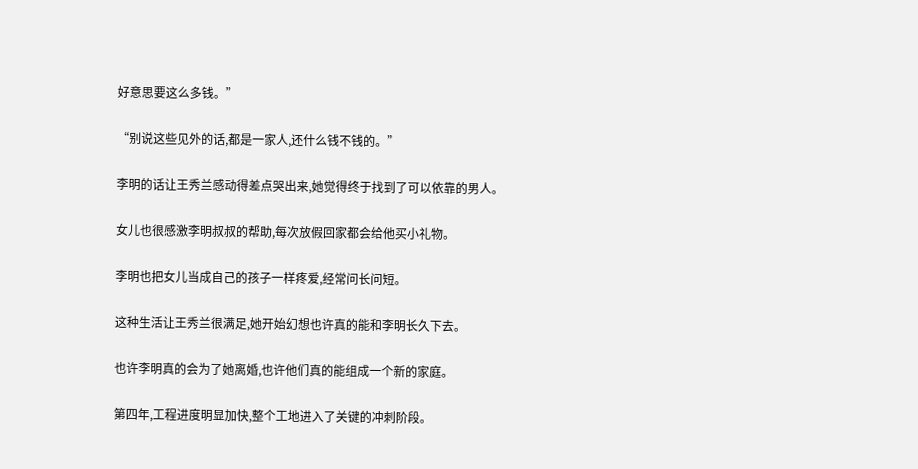好意思要这么多钱。”

“别说这些见外的话,都是一家人,还什么钱不钱的。”

李明的话让王秀兰感动得差点哭出来,她觉得终于找到了可以依靠的男人。

女儿也很感激李明叔叔的帮助,每次放假回家都会给他买小礼物。

李明也把女儿当成自己的孩子一样疼爱,经常问长问短。

这种生活让王秀兰很满足,她开始幻想也许真的能和李明长久下去。

也许李明真的会为了她离婚,也许他们真的能组成一个新的家庭。

第四年,工程进度明显加快,整个工地进入了关键的冲刺阶段。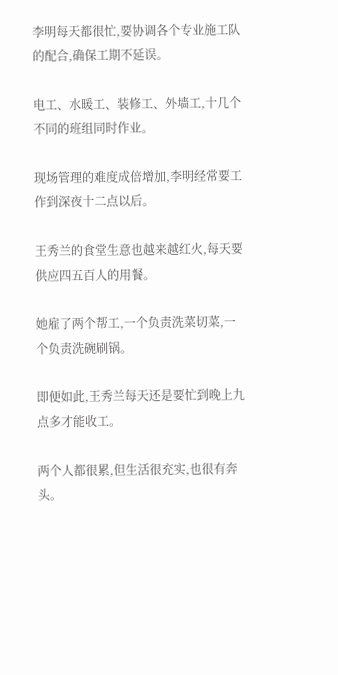李明每天都很忙,要协调各个专业施工队的配合,确保工期不延误。

电工、水暖工、装修工、外墙工,十几个不同的班组同时作业。

现场管理的难度成倍增加,李明经常要工作到深夜十二点以后。

王秀兰的食堂生意也越来越红火,每天要供应四五百人的用餐。

她雇了两个帮工,一个负责洗菜切菜,一个负责洗碗刷锅。

即便如此,王秀兰每天还是要忙到晚上九点多才能收工。

两个人都很累,但生活很充实,也很有奔头。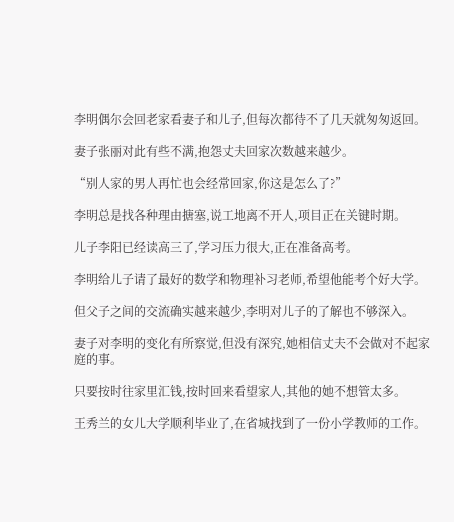李明偶尔会回老家看妻子和儿子,但每次都待不了几天就匆匆返回。

妻子张丽对此有些不满,抱怨丈夫回家次数越来越少。

“别人家的男人再忙也会经常回家,你这是怎么了?”

李明总是找各种理由搪塞,说工地离不开人,项目正在关键时期。

儿子李阳已经读高三了,学习压力很大,正在准备高考。

李明给儿子请了最好的数学和物理补习老师,希望他能考个好大学。

但父子之间的交流确实越来越少,李明对儿子的了解也不够深入。

妻子对李明的变化有所察觉,但没有深究,她相信丈夫不会做对不起家庭的事。

只要按时往家里汇钱,按时回来看望家人,其他的她不想管太多。

王秀兰的女儿大学顺利毕业了,在省城找到了一份小学教师的工作。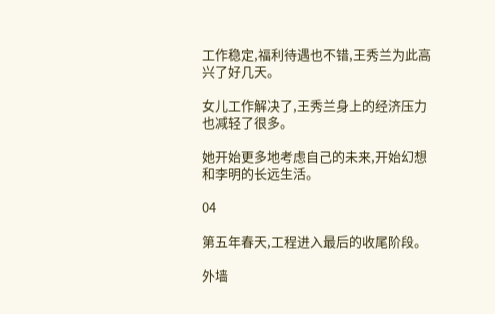工作稳定,福利待遇也不错,王秀兰为此高兴了好几天。

女儿工作解决了,王秀兰身上的经济压力也减轻了很多。

她开始更多地考虑自己的未来,开始幻想和李明的长远生活。

04

第五年春天,工程进入最后的收尾阶段。

外墙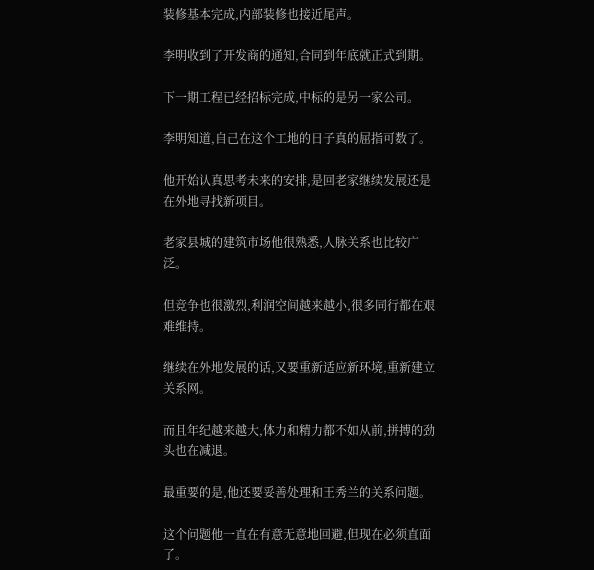装修基本完成,内部装修也接近尾声。

李明收到了开发商的通知,合同到年底就正式到期。

下一期工程已经招标完成,中标的是另一家公司。

李明知道,自己在这个工地的日子真的屈指可数了。

他开始认真思考未来的安排,是回老家继续发展还是在外地寻找新项目。

老家县城的建筑市场他很熟悉,人脉关系也比较广泛。

但竞争也很激烈,利润空间越来越小,很多同行都在艰难维持。

继续在外地发展的话,又要重新适应新环境,重新建立关系网。

而且年纪越来越大,体力和精力都不如从前,拼搏的劲头也在减退。

最重要的是,他还要妥善处理和王秀兰的关系问题。

这个问题他一直在有意无意地回避,但现在必须直面了。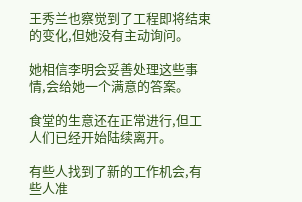王秀兰也察觉到了工程即将结束的变化,但她没有主动询问。

她相信李明会妥善处理这些事情,会给她一个满意的答案。

食堂的生意还在正常进行,但工人们已经开始陆续离开。

有些人找到了新的工作机会,有些人准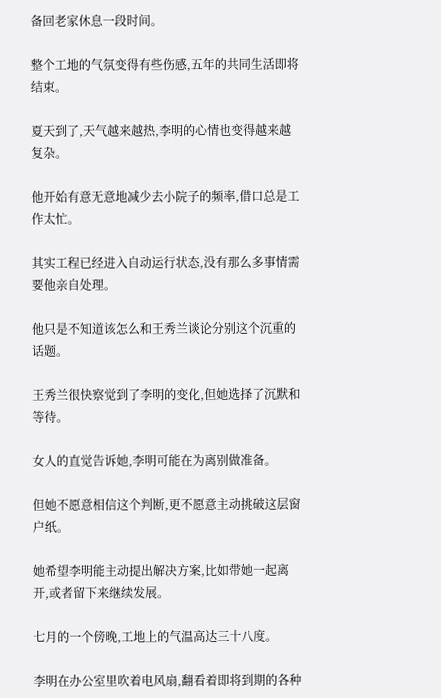备回老家休息一段时间。

整个工地的气氛变得有些伤感,五年的共同生活即将结束。

夏天到了,天气越来越热,李明的心情也变得越来越复杂。

他开始有意无意地减少去小院子的频率,借口总是工作太忙。

其实工程已经进入自动运行状态,没有那么多事情需要他亲自处理。

他只是不知道该怎么和王秀兰谈论分别这个沉重的话题。

王秀兰很快察觉到了李明的变化,但她选择了沉默和等待。

女人的直觉告诉她,李明可能在为离别做准备。

但她不愿意相信这个判断,更不愿意主动挑破这层窗户纸。

她希望李明能主动提出解决方案,比如带她一起离开,或者留下来继续发展。

七月的一个傍晚,工地上的气温高达三十八度。

李明在办公室里吹着电风扇,翻看着即将到期的各种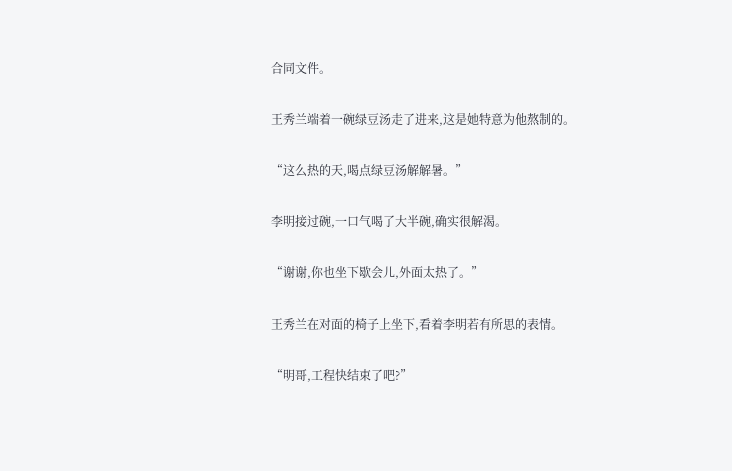合同文件。

王秀兰端着一碗绿豆汤走了进来,这是她特意为他熬制的。

“这么热的天,喝点绿豆汤解解暑。”

李明接过碗,一口气喝了大半碗,确实很解渴。

“谢谢,你也坐下歇会儿,外面太热了。”

王秀兰在对面的椅子上坐下,看着李明若有所思的表情。

“明哥,工程快结束了吧?”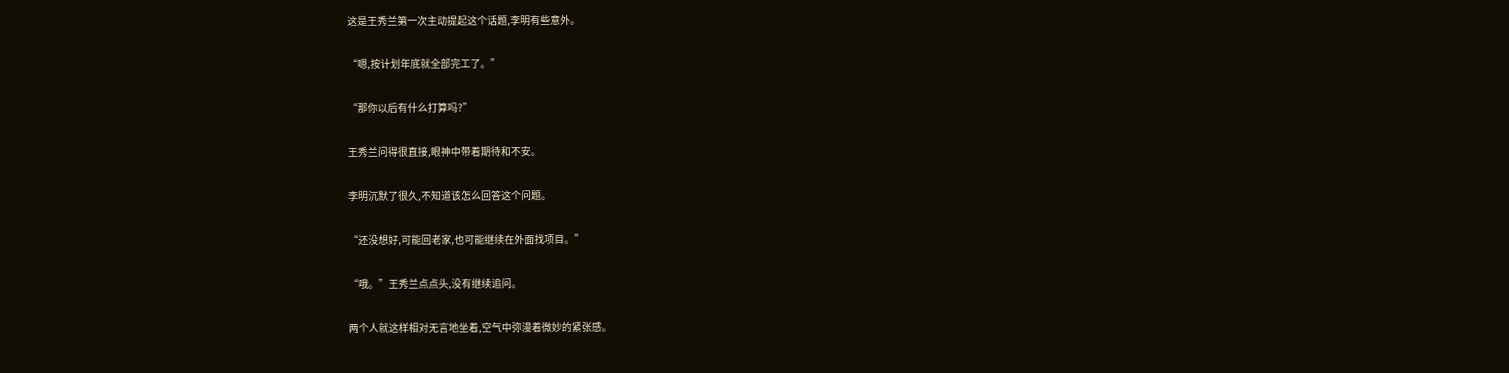这是王秀兰第一次主动提起这个话题,李明有些意外。

“嗯,按计划年底就全部完工了。”

“那你以后有什么打算吗?”

王秀兰问得很直接,眼神中带着期待和不安。

李明沉默了很久,不知道该怎么回答这个问题。

“还没想好,可能回老家,也可能继续在外面找项目。”

“哦。”王秀兰点点头,没有继续追问。

两个人就这样相对无言地坐着,空气中弥漫着微妙的紧张感。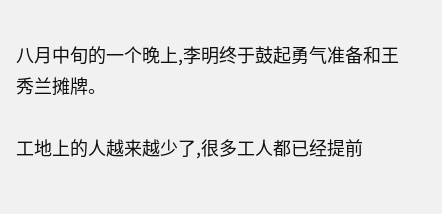八月中旬的一个晚上,李明终于鼓起勇气准备和王秀兰摊牌。

工地上的人越来越少了,很多工人都已经提前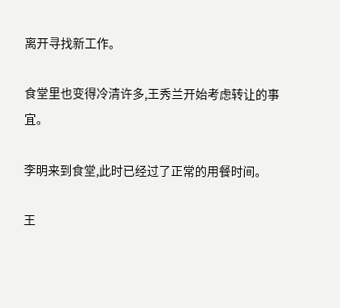离开寻找新工作。

食堂里也变得冷清许多,王秀兰开始考虑转让的事宜。

李明来到食堂,此时已经过了正常的用餐时间。

王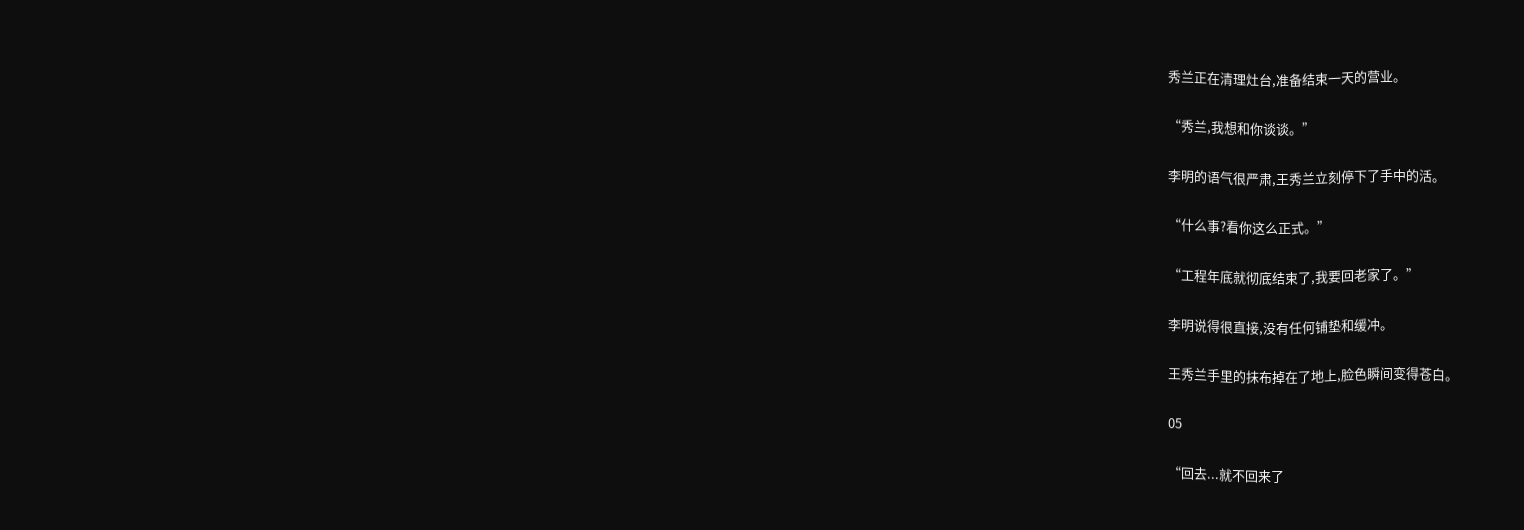秀兰正在清理灶台,准备结束一天的营业。

“秀兰,我想和你谈谈。”

李明的语气很严肃,王秀兰立刻停下了手中的活。

“什么事?看你这么正式。”

“工程年底就彻底结束了,我要回老家了。”

李明说得很直接,没有任何铺垫和缓冲。

王秀兰手里的抹布掉在了地上,脸色瞬间变得苍白。

05

“回去...就不回来了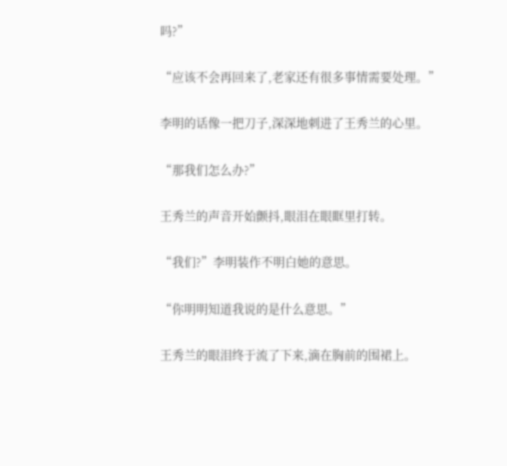吗?”

“应该不会再回来了,老家还有很多事情需要处理。”

李明的话像一把刀子,深深地刺进了王秀兰的心里。

“那我们怎么办?”

王秀兰的声音开始颤抖,眼泪在眼眶里打转。

“我们?”李明装作不明白她的意思。

“你明明知道我说的是什么意思。”

王秀兰的眼泪终于流了下来,滴在胸前的围裙上。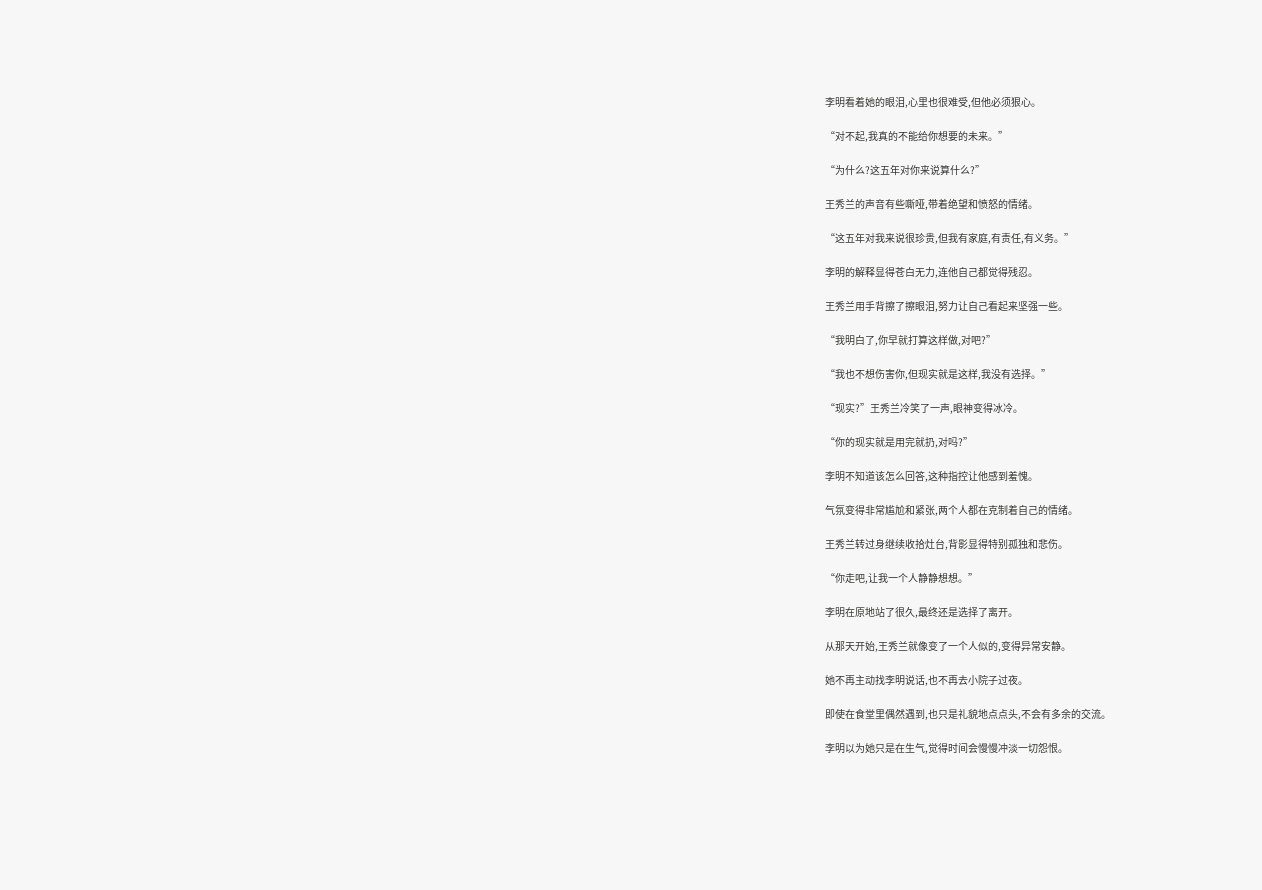李明看着她的眼泪,心里也很难受,但他必须狠心。

“对不起,我真的不能给你想要的未来。”

“为什么?这五年对你来说算什么?”

王秀兰的声音有些嘶哑,带着绝望和愤怒的情绪。

“这五年对我来说很珍贵,但我有家庭,有责任,有义务。”

李明的解释显得苍白无力,连他自己都觉得残忍。

王秀兰用手背擦了擦眼泪,努力让自己看起来坚强一些。

“我明白了,你早就打算这样做,对吧?”

“我也不想伤害你,但现实就是这样,我没有选择。”

“现实?”王秀兰冷笑了一声,眼神变得冰冷。

“你的现实就是用完就扔,对吗?”

李明不知道该怎么回答,这种指控让他感到羞愧。

气氛变得非常尴尬和紧张,两个人都在克制着自己的情绪。

王秀兰转过身继续收拾灶台,背影显得特别孤独和悲伤。

“你走吧,让我一个人静静想想。”

李明在原地站了很久,最终还是选择了离开。

从那天开始,王秀兰就像变了一个人似的,变得异常安静。

她不再主动找李明说话,也不再去小院子过夜。

即使在食堂里偶然遇到,也只是礼貌地点点头,不会有多余的交流。

李明以为她只是在生气,觉得时间会慢慢冲淡一切怨恨。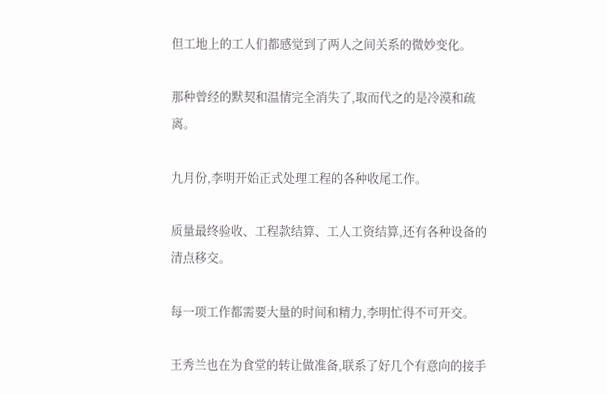但工地上的工人们都感觉到了两人之间关系的微妙变化。

那种曾经的默契和温情完全消失了,取而代之的是冷漠和疏离。

九月份,李明开始正式处理工程的各种收尾工作。

质量最终验收、工程款结算、工人工资结算,还有各种设备的清点移交。

每一项工作都需要大量的时间和精力,李明忙得不可开交。

王秀兰也在为食堂的转让做准备,联系了好几个有意向的接手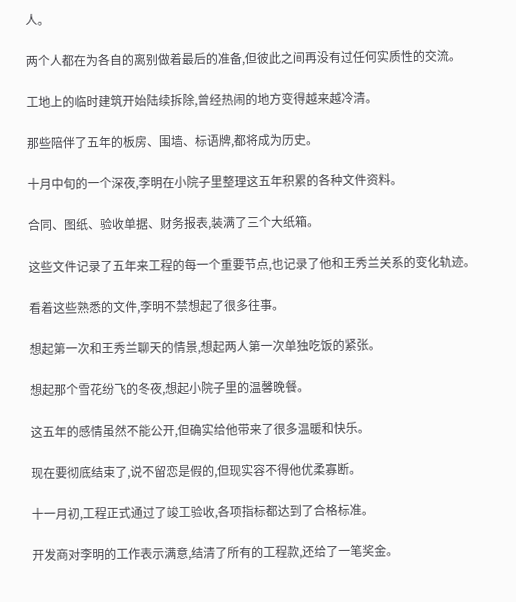人。

两个人都在为各自的离别做着最后的准备,但彼此之间再没有过任何实质性的交流。

工地上的临时建筑开始陆续拆除,曾经热闹的地方变得越来越冷清。

那些陪伴了五年的板房、围墙、标语牌,都将成为历史。

十月中旬的一个深夜,李明在小院子里整理这五年积累的各种文件资料。

合同、图纸、验收单据、财务报表,装满了三个大纸箱。

这些文件记录了五年来工程的每一个重要节点,也记录了他和王秀兰关系的变化轨迹。

看着这些熟悉的文件,李明不禁想起了很多往事。

想起第一次和王秀兰聊天的情景,想起两人第一次单独吃饭的紧张。

想起那个雪花纷飞的冬夜,想起小院子里的温馨晚餐。

这五年的感情虽然不能公开,但确实给他带来了很多温暖和快乐。

现在要彻底结束了,说不留恋是假的,但现实容不得他优柔寡断。

十一月初,工程正式通过了竣工验收,各项指标都达到了合格标准。

开发商对李明的工作表示满意,结清了所有的工程款,还给了一笔奖金。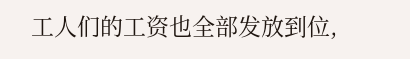工人们的工资也全部发放到位,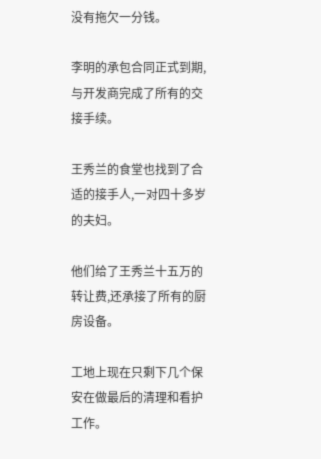没有拖欠一分钱。

李明的承包合同正式到期,与开发商完成了所有的交接手续。

王秀兰的食堂也找到了合适的接手人,一对四十多岁的夫妇。

他们给了王秀兰十五万的转让费,还承接了所有的厨房设备。

工地上现在只剩下几个保安在做最后的清理和看护工作。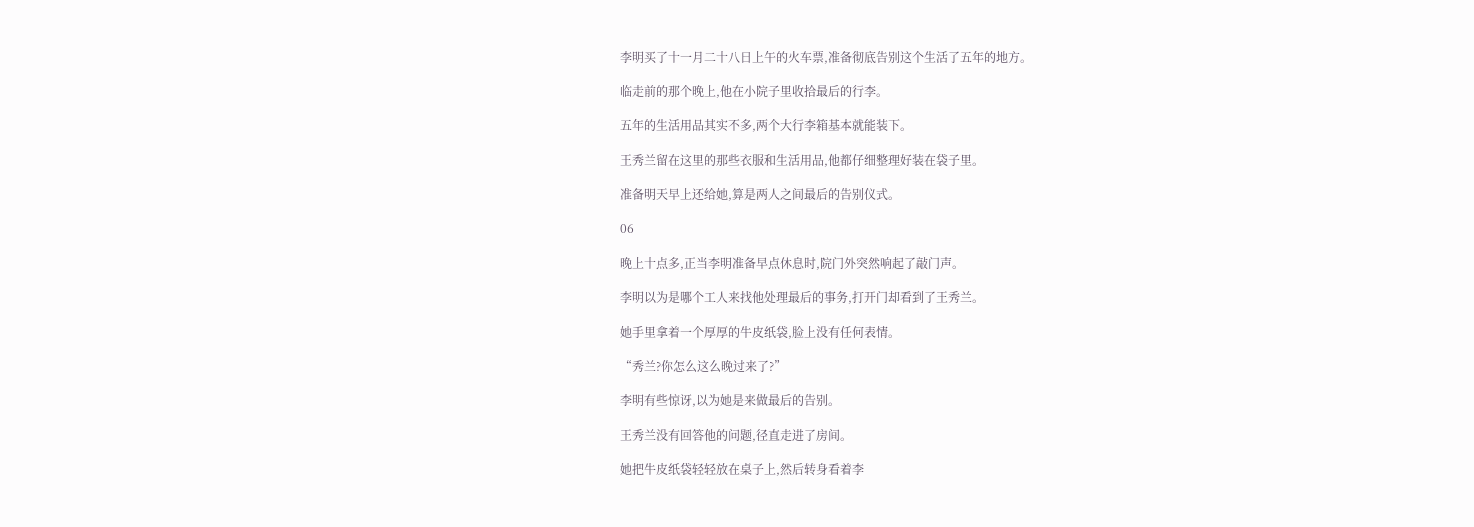李明买了十一月二十八日上午的火车票,准备彻底告别这个生活了五年的地方。

临走前的那个晚上,他在小院子里收拾最后的行李。

五年的生活用品其实不多,两个大行李箱基本就能装下。

王秀兰留在这里的那些衣服和生活用品,他都仔细整理好装在袋子里。

准备明天早上还给她,算是两人之间最后的告别仪式。

06

晚上十点多,正当李明准备早点休息时,院门外突然响起了敲门声。

李明以为是哪个工人来找他处理最后的事务,打开门却看到了王秀兰。

她手里拿着一个厚厚的牛皮纸袋,脸上没有任何表情。

“秀兰?你怎么这么晚过来了?”

李明有些惊讶,以为她是来做最后的告别。

王秀兰没有回答他的问题,径直走进了房间。

她把牛皮纸袋轻轻放在桌子上,然后转身看着李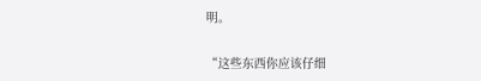明。

“这些东西你应该仔细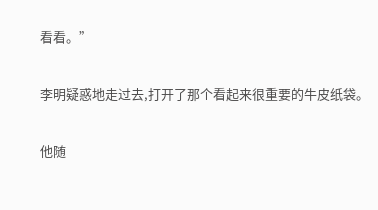看看。”

李明疑惑地走过去,打开了那个看起来很重要的牛皮纸袋。

他随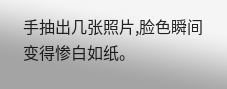手抽出几张照片,脸色瞬间变得惨白如纸。